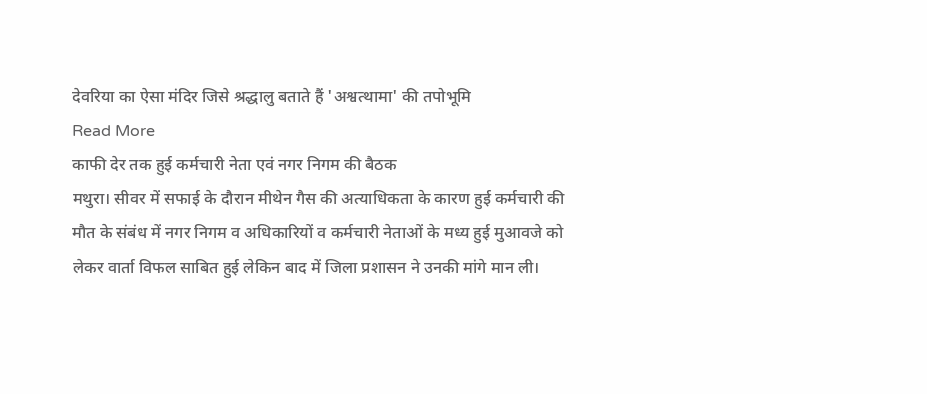देवरिया का ऐसा मंदिर जिसे श्रद्धालु बताते हैं 'अश्वत्थामा' की तपोभूमि
Read More
काफी देर तक हुई कर्मचारी नेता एवं नगर निगम की बैठक
मथुरा। सीवर में सफाई के दौरान मीथेन गैस की अत्याधिकता के कारण हुई कर्मचारी की मौत के संबंध में नगर निगम व अधिकारियों व कर्मचारी नेताओं के मध्य हुई मुआवजे को लेकर वार्ता विफल साबित हुई लेकिन बाद में जिला प्रशासन ने उनकी मांगे मान ली।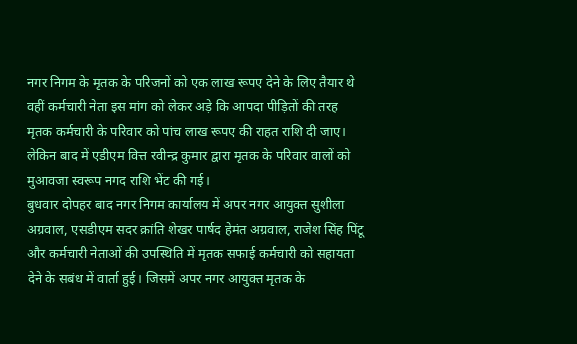नगर निगम के मृतक के परिजनों को एक लाख रूपए देने के लिए तैयार थे वहीं कर्मचारी नेता इस मांग को लेकर अड़े कि आपदा पीड़ितों की तरह मृतक कर्मचारी के परिवार को पांच लाख रूपए की राहत राशि दी जाए। लेकिन बाद में एडीएम वित्त रवीन्द्र कुमार द्वारा मृतक के परिवार वालों को मुआवजा स्वरूप नगद राशि भेंट की गई।
बुधवार दोपहर बाद नगर निगम कार्यालय में अपर नगर आयुक्त सुशीला अग्रवाल, एसडीएम सदर क्रांति शेखर पार्षद हेमंत अग्रवाल, राजेश सिंह पिंटू और कर्मचारी नेताओं की उपस्थिति में मृतक सफाई कर्मचारी को सहायता देने के सबंध में वार्ता हुई। जिसमें अपर नगर आयुक्त मृतक के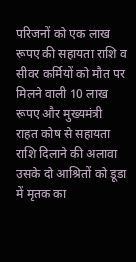परिजनों को एक लाख रूपए की सहायता राशि व सीवर कर्मियों को मौत पर मिलने वाली 10 लाख रूपए और मुख्यमंत्री राहत कोष से सहायता राशि दिलाने की अलावा उसके दो आश्रितों को डूडा में मृतक का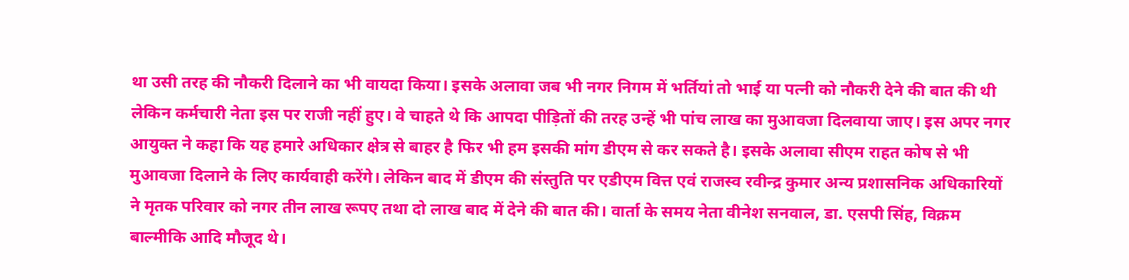था उसी तरह की नौकरी दिलाने का भी वायदा किया। इसके अलावा जब भी नगर निगम में भर्तियां तो भाई या पत्नी को नौकरी देने की बात की थी लेकिन कर्मचारी नेता इस पर राजी नहीं हुए। वे चाहते थे कि आपदा पीड़ितों की तरह उन्हें भी पांच लाख का मुआवजा दिलवाया जाए। इस अपर नगर आयुक्त ने कहा कि यह हमारे अधिकार क्षेत्र से बाहर है फिर भी हम इसकी मांग डीएम से कर सकते है। इसके अलावा सीएम राहत कोष से भी मुआवजा दिलाने के लिए कार्यवाही करेंगे। लेकिन बाद में डीएम की संस्तुति पर एडीएम वित्त एवं राजस्व रवीन्द्र कुमार अन्य प्रशासनिक अधिकारियों ने मृतक परिवार को नगर तीन लाख रूपए तथा दो लाख बाद में देने की बात की। वार्ता के समय नेता वीनेश सनवाल, डा. एसपी सिंह, विक्रम बाल्मीकि आदि मौजूद थे।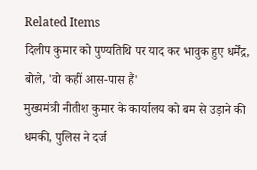Related Items
दिलीप कुमार को पुण्यतिथि पर याद कर भावुक हुए धर्मेंद्र, बोले, 'वो कहीं आस-पास हैं'
मुख्यमंत्री नीतीश कुमार के कार्यालय को बम से उड़ाने की धमकी, पुलिस ने दर्ज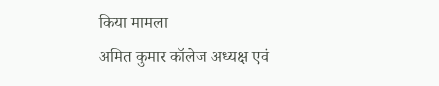किया मामला
अमित कुमार कॉलेज अध्यक्ष एवं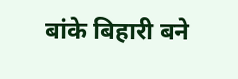बांके बिहारी बने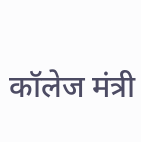कॉलेज मंत्री